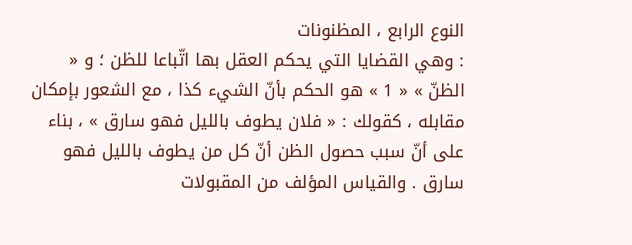النوع الرابع ، المظنونات
: وهي القضايا التي يحكم العقل بها اتّباعا للظن ؛ و « الظنّ » « 1 » هو الحكم بأنّ الشيء كذا ، مع الشعور بإمكان مقابله ، كقولك : « فلان يطوف بالليل فهو سارق » ، بناء على أنّ سبب حصول الظن أنّ كل من يطوف بالليل فهو سارق . والقياس المؤلف من المقبولات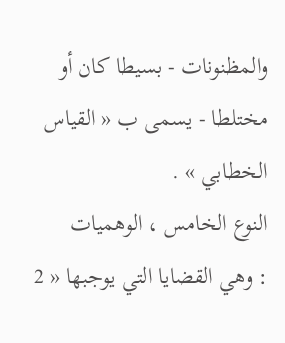والمظنونات - بسيطا كان أو مختلطا - يسمى ب « القياس الخطابي » .
النوع الخامس ، الوهميات
: وهي القضايا التي يوجبها « 2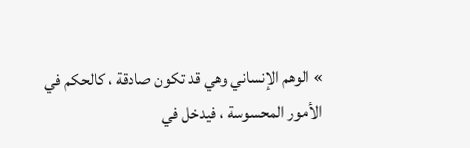» الوهم الإنساني وهي قد تكون صادقة ، كالحكم في الأمور المحسوسة ، فيدخل في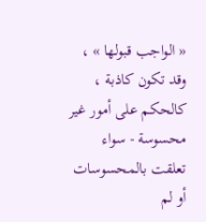« الواجب قبولها » ، وقد تكون كاذبة ، كالحكم على أمور غير محسوسة - سواء تعلقت بالمحسوسات أو لم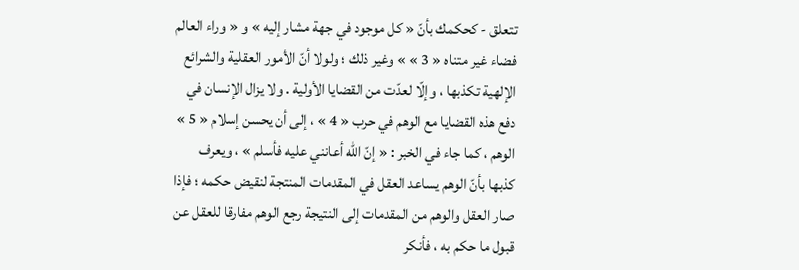تتعلق - كحكمك بأنّ « كل موجود في جهة مشار إليه » و « وراء العالم فضاء غير متناه « 3 » » وغير ذلك ؛ ولولا أنّ الأمور العقلية والشرائع الإلهية تكذبها ، وإلّا لعدّت من القضايا الأولية . ولا يزال الإنسان في دفع هذه القضايا مع الوهم في حرب « 4 » ، إلى أن يحسن إسلام « 5 » الوهم ، كما جاء في الخبر : « إنّ الله أعانني عليه فأسلم » ، ويعرف كذبها بأنّ الوهم يساعد العقل في المقدمات المنتجة لنقيض حكمه ؛ فإذا صار العقل والوهم من المقدمات إلى النتيجة رجع الوهم مفارقا للعقل عن قبول ما حكم به ، فأنكر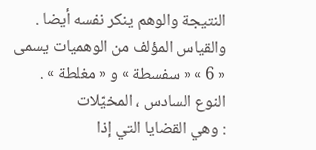النتيجة والوهم ينكر نفسه أيضا . والقياس المؤلف من الوهميات يسمى « 6 » « سفسطة » و « مغلطة » .
النوع السادس ، المخيّلات
: وهي القضايا التي إذا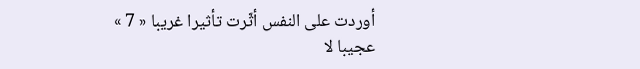أوردت على النفس أثّرت تأثيرا غريبا « 7 » عجيبا لا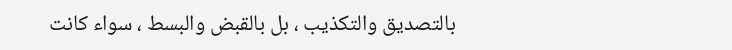بالتصديق والتكذيب ، بل بالقبض والبسط ، سواء كانت